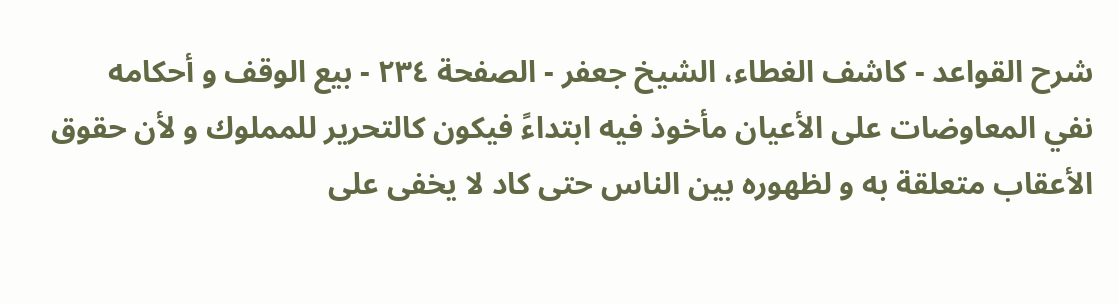شرح القواعد - كاشف الغطاء، الشيخ جعفر - الصفحة ٢٣٤ - بيع الوقف و أحكامه
نفي المعاوضات على الأعيان مأخوذ فيه ابتداءً فيكون كالتحرير للمملوك و لأن حقوق الأعقاب متعلقة به و لظهوره بين الناس حتى كاد لا يخفى على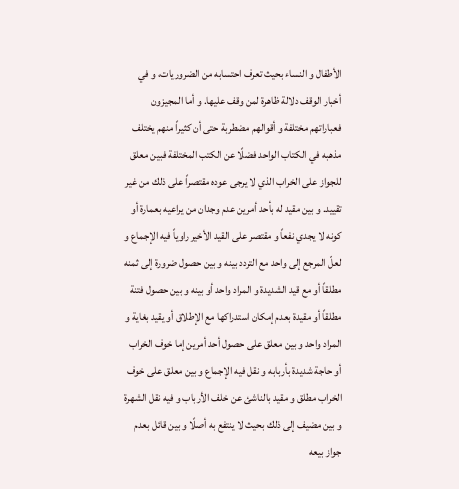الأطفال و النساء بحيث تعرف احتسابه من الضروريات، و في أخبار الوقف دلالة ظاهرة لمن وقف عليها. و أما المجيزون فعباراتهم مختلفة و أقوالهم مضطربة حتى أن كثيراً منهم يختلف مذهبه في الكتاب الواحد فضلًا عن الكتب المختلفة فبين معلق للجواز على الخراب الذي لا يرجى عوده مقتصراً على ذلك من غير تقييد. و بين مقيد له بأحد أمرين عدم وجدان من يراعيه بعمارة أو كونه لا يجدي نفعاً و مقتصر على القيد الأخير راوياً فيه الإجماع و لعلّ المرجع إلى واحد مع التردد بينه و بين حصول ضرورة إلى ثمنه مطلقاً أو مع قيد الشديدة و المراد واحد أو بينه و بين حصول فتنة مطلقاً أو مقيدة بعدم إمكان استدراكها مع الإطلاق أو يقيد بغاية و المراد واحد و بين معلق على حصول أحد أمرين إما خوف الخراب أو حاجة شديدة بأربابه و نقل فيه الإجماع و بين معلق على خوف الخراب مطلق و مقيد بالناشئ عن خلف الأرباب و فيه نقل الشهرة و بين مضيف إلى ذلك بحيث لا ينتفع به أصلًا و بين قائل بعدم جواز بيعه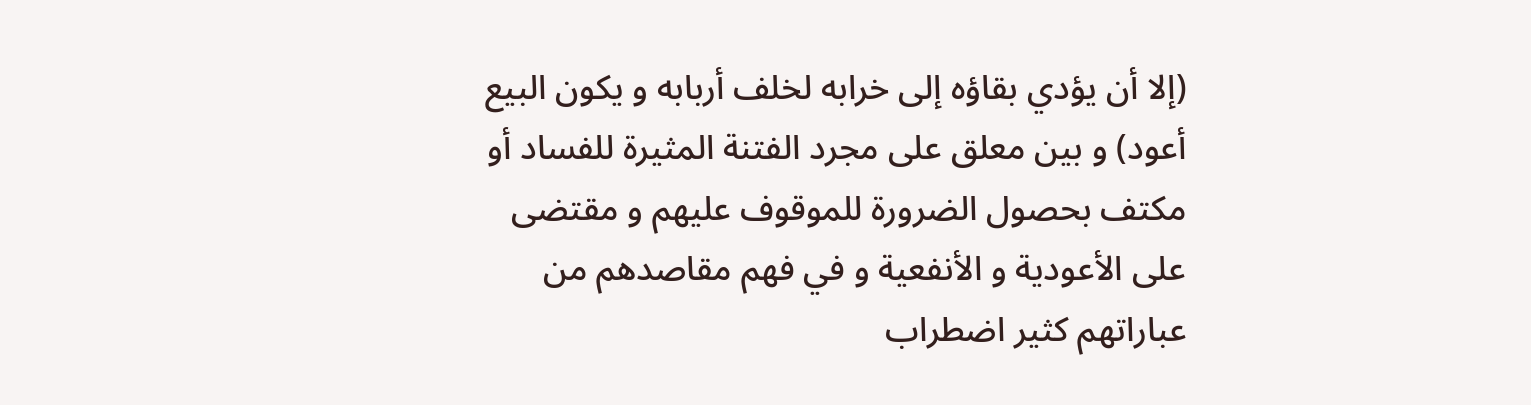(إلا أن يؤدي بقاؤه إلى خرابه لخلف أربابه و يكون البيع أعود) و بين معلق على مجرد الفتنة المثيرة للفساد أو مكتف بحصول الضرورة للموقوف عليهم و مقتضى على الأعودية و الأنفعية و في فهم مقاصدهم من عباراتهم كثير اضطراب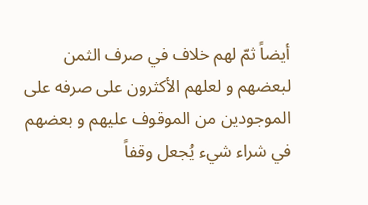أيضاً ثمّ لهم خلاف في صرف الثمن لبعضهم و لعلهم الأكثرون على صرفه على الموجودين من الموقوف عليهم و بعضهم في شراء شيء يُجعل وقفاً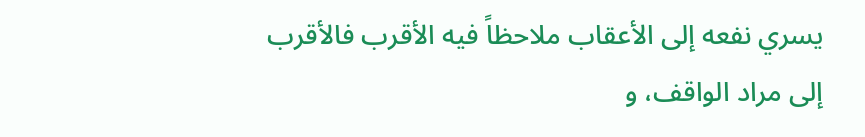يسري نفعه إلى الأعقاب ملاحظاً فيه الأقرب فالأقرب إلى مراد الواقف، و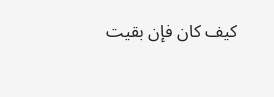كيف كان فإن بقيت